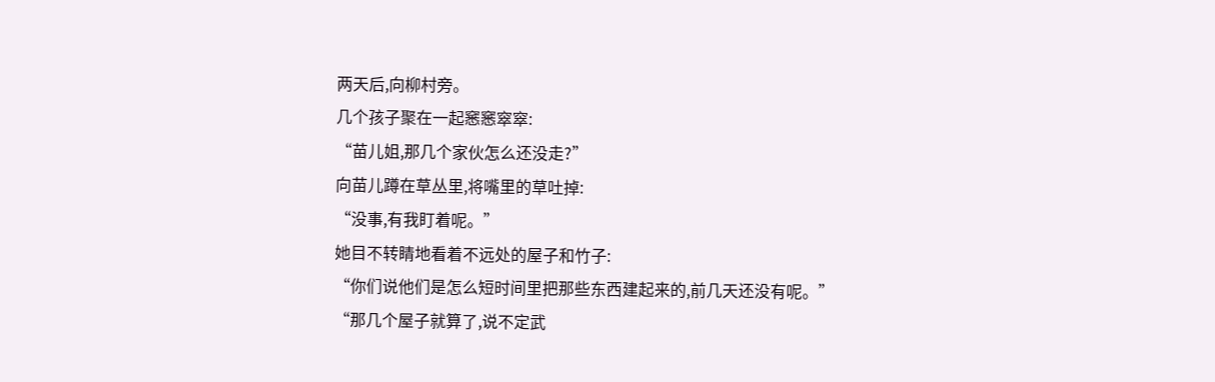两天后,向柳村旁。
几个孩子聚在一起窸窸窣窣:
“苗儿姐,那几个家伙怎么还没走?”
向苗儿蹲在草丛里,将嘴里的草吐掉:
“没事,有我盯着呢。”
她目不转睛地看着不远处的屋子和竹子:
“你们说他们是怎么短时间里把那些东西建起来的,前几天还没有呢。”
“那几个屋子就算了,说不定武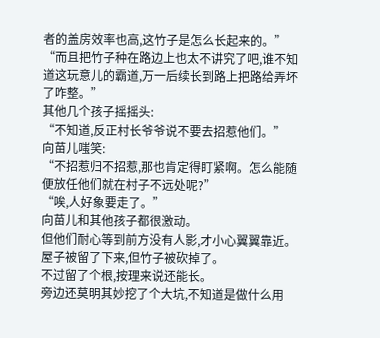者的盖房效率也高,这竹子是怎么长起来的。”
“而且把竹子种在路边上也太不讲究了吧,谁不知道这玩意儿的霸道,万一后续长到路上把路给弄坏了咋整。”
其他几个孩子摇摇头:
“不知道,反正村长爷爷说不要去招惹他们。”
向苗儿嗤笑:
“不招惹归不招惹,那也肯定得盯紧啊。怎么能随便放任他们就在村子不远处呢?”
“唉,人好象要走了。”
向苗儿和其他孩子都很激动。
但他们耐心等到前方没有人影,才小心翼翼靠近。
屋子被留了下来,但竹子被砍掉了。
不过留了个根,按理来说还能长。
旁边还莫明其妙挖了个大坑,不知道是做什么用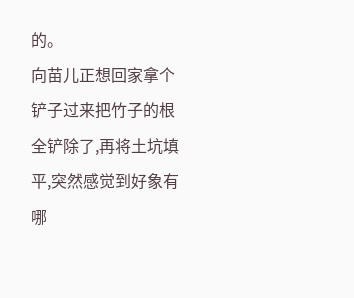的。
向苗儿正想回家拿个铲子过来把竹子的根全铲除了,再将土坑填平,突然感觉到好象有哪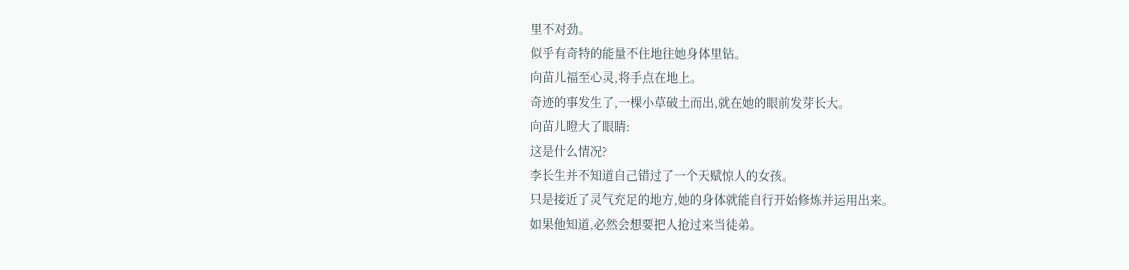里不对劲。
似乎有奇特的能量不住地往她身体里钻。
向苗儿福至心灵,将手点在地上。
奇迹的事发生了,一棵小草破土而出,就在她的眼前发芽长大。
向苗儿瞪大了眼睛:
这是什么情况?
李长生并不知道自己错过了一个天赋惊人的女孩。
只是接近了灵气充足的地方,她的身体就能自行开始修炼并运用出来。
如果他知道,必然会想要把人抢过来当徒弟。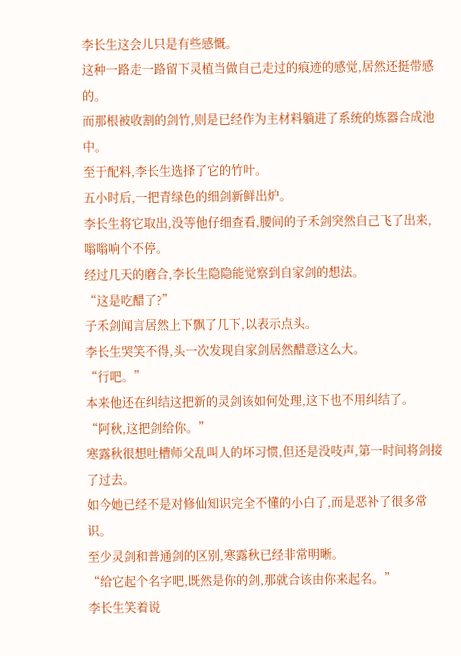李长生这会儿只是有些感慨。
这种一路走一路留下灵植当做自己走过的痕迹的感觉,居然还挺带感的。
而那根被收割的剑竹,则是已经作为主材料躺进了系统的炼器合成池中。
至于配料,李长生选择了它的竹叶。
五小时后,一把青绿色的细剑新鲜出炉。
李长生将它取出,没等他仔细查看,腰间的子禾剑突然自己飞了出来,嗡嗡响个不停。
经过几天的磨合,李长生隐隐能觉察到自家剑的想法。
“这是吃醋了?”
子禾剑闻言居然上下飘了几下,以表示点头。
李长生哭笑不得,头一次发现自家剑居然醋意这么大。
“行吧。”
本来他还在纠结这把新的灵剑该如何处理,这下也不用纠结了。
“阿秋,这把剑给你。”
寒露秋很想吐槽师父乱叫人的坏习惯,但还是没吱声,第一时间将剑接了过去。
如今她已经不是对修仙知识完全不懂的小白了,而是恶补了很多常识。
至少灵剑和普通剑的区别,寒露秋已经非常明晰。
“给它起个名字吧,既然是你的剑,那就合该由你来起名。”
李长生笑着说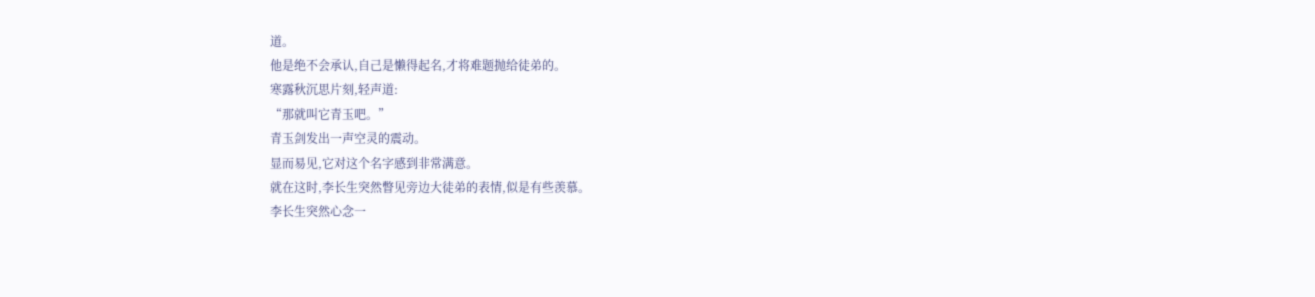道。
他是绝不会承认,自己是懒得起名,才将难题抛给徒弟的。
寒露秋沉思片刻,轻声道:
“那就叫它青玉吧。”
青玉剑发出一声空灵的震动。
显而易见,它对这个名字感到非常满意。
就在这时,李长生突然瞥见旁边大徒弟的表情,似是有些羡慕。
李长生突然心念一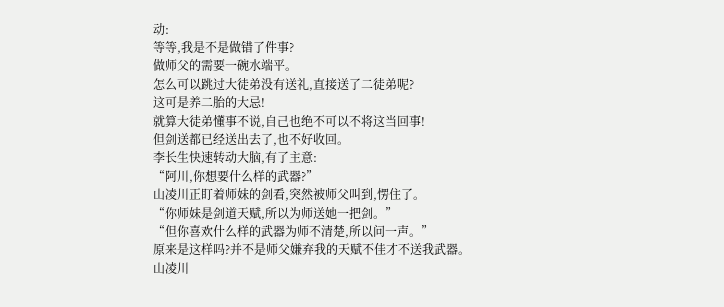动:
等等,我是不是做错了件事?
做师父的需要一碗水端平。
怎么可以跳过大徒弟没有送礼,直接送了二徒弟呢?
这可是养二胎的大忌!
就算大徒弟懂事不说,自己也绝不可以不将这当回事!
但剑送都已经送出去了,也不好收回。
李长生快速转动大脑,有了主意:
“阿川,你想要什么样的武器?”
山凌川正盯着师妹的剑看,突然被师父叫到,愣住了。
“你师妹是剑道天赋,所以为师送她一把剑。”
“但你喜欢什么样的武器为师不清楚,所以问一声。”
原来是这样吗?并不是师父嫌弃我的天赋不佳才不送我武器。
山凌川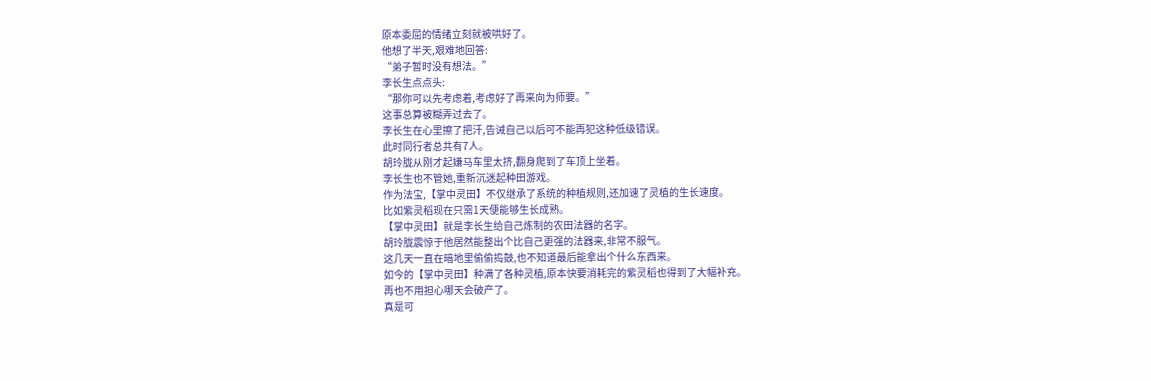原本委屈的情绪立刻就被哄好了。
他想了半天,艰难地回答:
“弟子暂时没有想法。”
李长生点点头:
“那你可以先考虑着,考虑好了再来向为师要。”
这事总算被糊弄过去了。
李长生在心里擦了把汗,告诫自己以后可不能再犯这种低级错误。
此时同行者总共有7人。
胡玲胧从刚才起嫌马车里太挤,翻身爬到了车顶上坐着。
李长生也不管她,重新沉迷起种田游戏。
作为法宝,【掌中灵田】不仅继承了系统的种植规则,还加速了灵植的生长速度。
比如紫灵稻现在只需1天便能够生长成熟。
【掌中灵田】就是李长生给自己炼制的农田法器的名字。
胡玲胧震惊于他居然能整出个比自己更强的法器来,非常不服气。
这几天一直在暗地里偷偷捣鼓,也不知道最后能拿出个什么东西来。
如今的【掌中灵田】种满了各种灵植,原本快要消耗完的紫灵稻也得到了大幅补充。
再也不用担心哪天会破产了。
真是可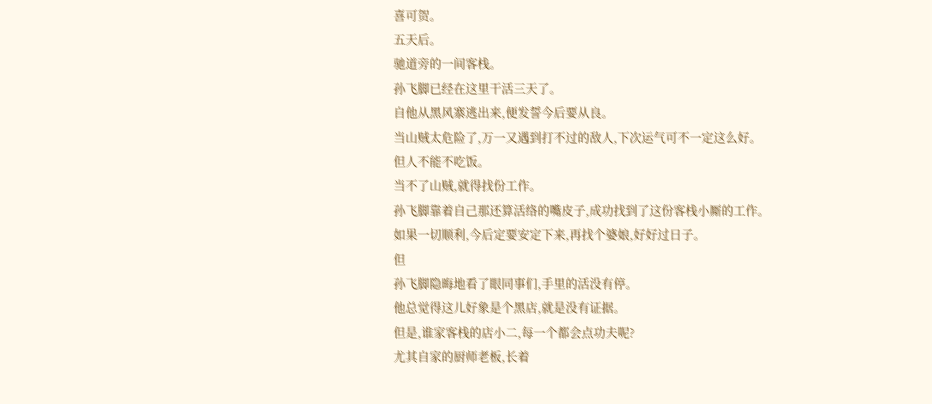喜可贺。
五天后。
驰道旁的一间客栈。
孙飞脚已经在这里干活三天了。
自他从黑风寨逃出来,便发誓今后要从良。
当山贼太危险了,万一又遇到打不过的敌人,下次运气可不一定这么好。
但人不能不吃饭。
当不了山贼,就得找份工作。
孙飞脚靠着自己那还算活络的嘴皮子,成功找到了这份客栈小厮的工作。
如果一切顺利,今后定要安定下来,再找个婆娘,好好过日子。
但
孙飞脚隐晦地看了眼同事们,手里的活没有停。
他总觉得这儿好象是个黑店,就是没有证据。
但是,谁家客栈的店小二,每一个都会点功夫呢?
尤其自家的厨师老板,长着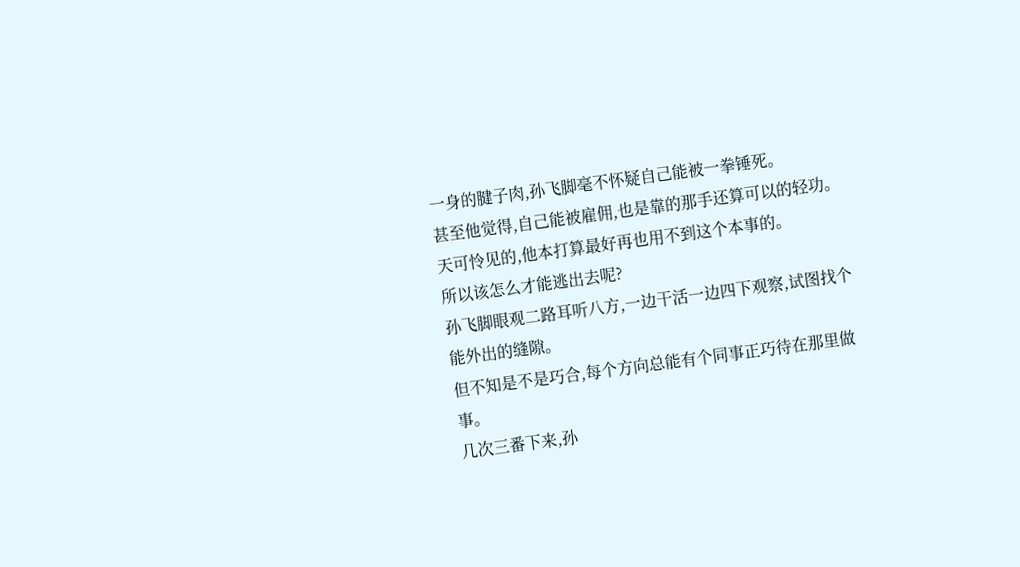一身的腱子肉,孙飞脚毫不怀疑自己能被一拳锤死。
甚至他觉得,自己能被雇佣,也是靠的那手还算可以的轻功。
天可怜见的,他本打算最好再也用不到这个本事的。
所以该怎么才能逃出去呢?
孙飞脚眼观二路耳听八方,一边干活一边四下观察,试图找个能外出的缝隙。
但不知是不是巧合,每个方向总能有个同事正巧待在那里做事。
几次三番下来,孙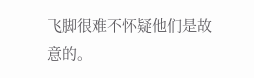飞脚很难不怀疑他们是故意的。